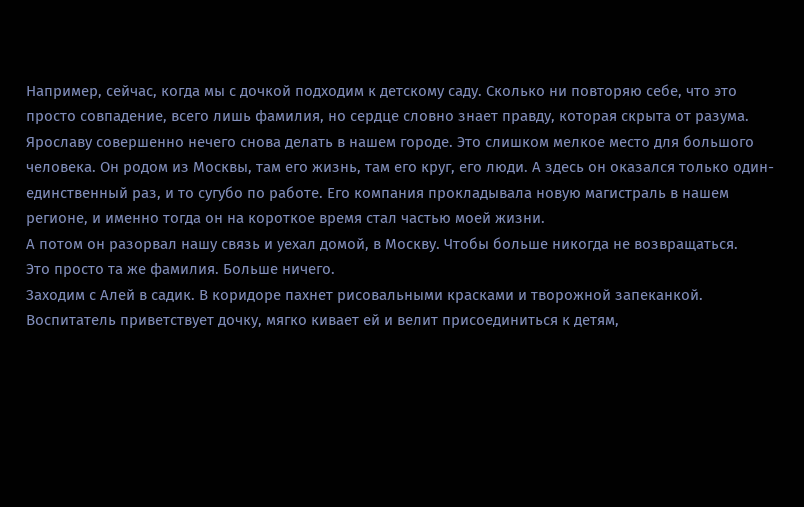Например, сейчас, когда мы с дочкой подходим к детскому саду. Сколько ни повторяю себе, что это просто совпадение, всего лишь фамилия, но сердце словно знает правду, которая скрыта от разума.
Ярославу совершенно нечего снова делать в нашем городе. Это слишком мелкое место для большого человека. Он родом из Москвы, там его жизнь, там его круг, его люди. А здесь он оказался только один-единственный раз, и то сугубо по работе. Его компания прокладывала новую магистраль в нашем регионе, и именно тогда он на короткое время стал частью моей жизни.
А потом он разорвал нашу связь и уехал домой, в Москву. Чтобы больше никогда не возвращаться.
Это просто та же фамилия. Больше ничего.
Заходим с Алей в садик. В коридоре пахнет рисовальными красками и творожной запеканкой.
Воспитатель приветствует дочку, мягко кивает ей и велит присоединиться к детям,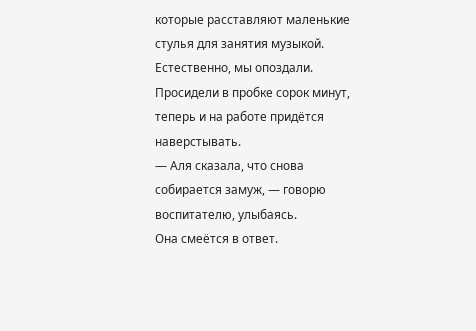которые расставляют маленькие стулья для занятия музыкой.
Естественно, мы опоздали. Просидели в пробке сорок минут, теперь и на работе придётся наверстывать.
— Аля сказала, что снова собирается замуж, — говорю воспитателю, улыбаясь.
Она смеётся в ответ.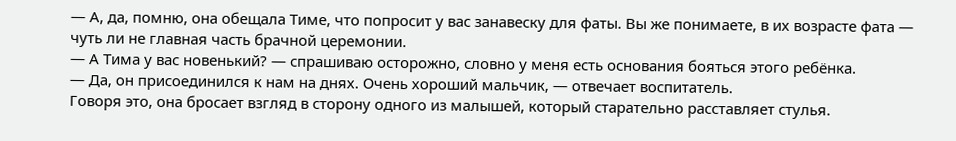— А, да, помню, она обещала Тиме, что попросит у вас занавеску для фаты. Вы же понимаете, в их возрасте фата — чуть ли не главная часть брачной церемонии.
— А Тима у вас новенький? — спрашиваю осторожно, словно у меня есть основания бояться этого ребёнка.
— Да, он присоединился к нам на днях. Очень хороший мальчик, — отвечает воспитатель.
Говоря это, она бросает взгляд в сторону одного из малышей, который старательно расставляет стулья.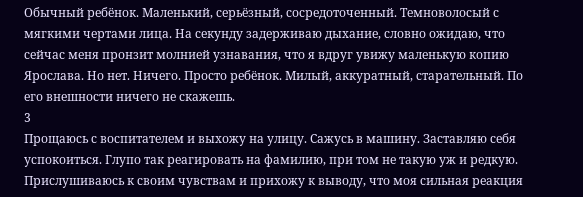Обычный ребёнок. Маленький, серьёзный, сосредоточенный. Темноволосый с мягкими чертами лица. На секунду задерживаю дыхание, словно ожидаю, что сейчас меня пронзит молнией узнавания, что я вдруг увижу маленькую копию Ярослава. Но нет. Ничего. Просто ребёнок. Милый, аккуратный, старательный. По его внешности ничего не скажешь.
3
Прощаюсь с воспитателем и выхожу на улицу. Сажусь в машину. Заставляю себя успокоиться. Глупо так реагировать на фамилию, при том не такую уж и редкую.
Прислушиваюсь к своим чувствам и прихожу к выводу, что моя сильная реакция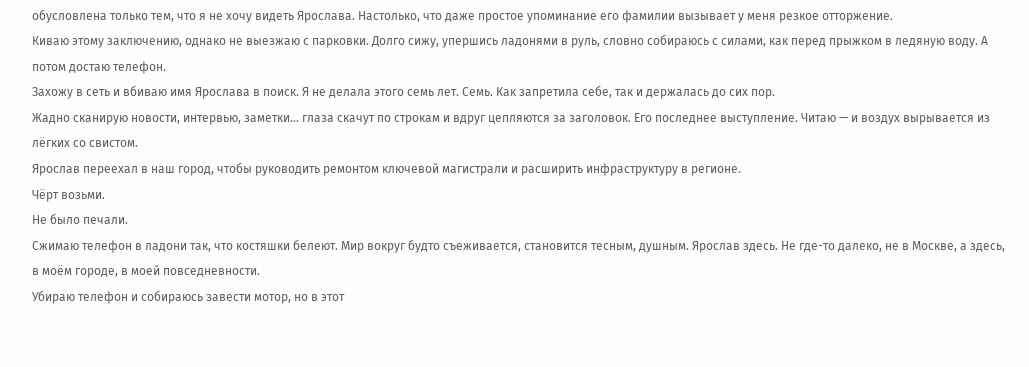обусловлена только тем, что я не хочу видеть Ярослава. Настолько, что даже простое упоминание его фамилии вызывает у меня резкое отторжение.
Киваю этому заключению, однако не выезжаю с парковки. Долго сижу, упершись ладонями в руль, словно собираюсь с силами, как перед прыжком в ледяную воду. А потом достаю телефон.
Захожу в сеть и вбиваю имя Ярослава в поиск. Я не делала этого семь лет. Семь. Как запретила себе, так и держалась до сих пор.
Жадно сканирую новости, интервью, заметки... глаза скачут по строкам и вдруг цепляются за заголовок. Его последнее выступление. Читаю — и воздух вырывается из лёгких со свистом.
Ярослав переехал в наш город, чтобы руководить ремонтом ключевой магистрали и расширить инфраструктуру в регионе.
Чёрт возьми.
Не было печали.
Сжимаю телефон в ладони так, что костяшки белеют. Мир вокруг будто съеживается, становится тесным, душным. Ярослав здесь. Не где-то далеко, не в Москве, а здесь, в моём городе, в моей повседневности.
Убираю телефон и собираюсь завести мотор, но в этот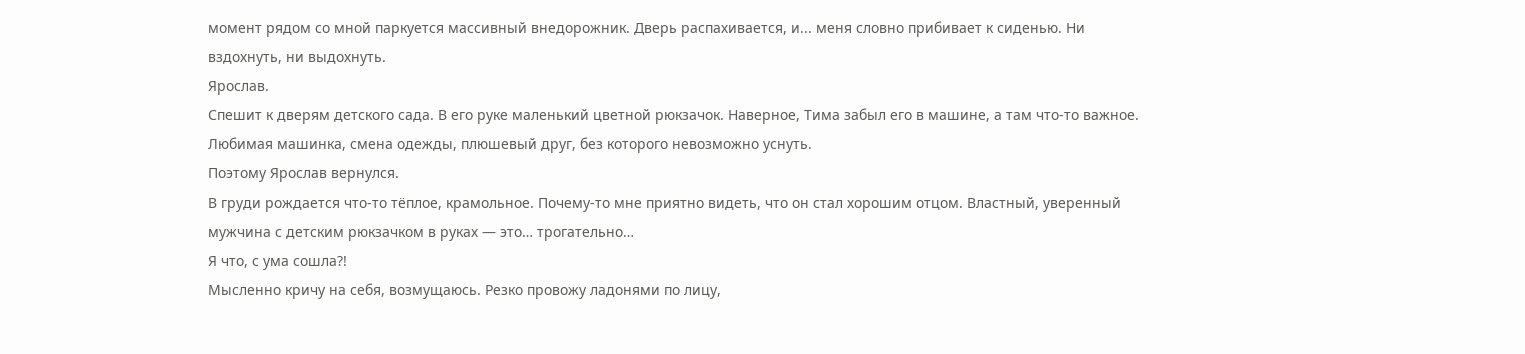момент рядом со мной паркуется массивный внедорожник. Дверь распахивается, и... меня словно прибивает к сиденью. Ни вздохнуть, ни выдохнуть.
Ярослав.
Спешит к дверям детского сада. В его руке маленький цветной рюкзачок. Наверное, Тима забыл его в машине, а там что-то важное. Любимая машинка, смена одежды, плюшевый друг, без которого невозможно уснуть.
Поэтому Ярослав вернулся.
В груди рождается что-то тёплое, крамольное. Почему-то мне приятно видеть, что он стал хорошим отцом. Властный, уверенный мужчина с детским рюкзачком в руках — это… трогательно…
Я что, с ума сошла?!
Мысленно кричу на себя, возмущаюсь. Резко провожу ладонями по лицу,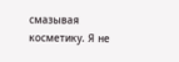смазывая косметику. Я не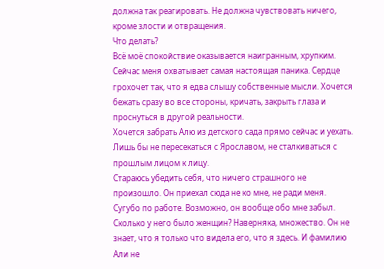должна так реагировать. Не должна чувствовать ничего, кроме злости и отвращения.
Что делать?
Всё моё спокойствие оказывается наигранным, хрупким. Сейчас меня охватывает самая настоящая паника. Сердце грохочет так, что я едва слышу собственные мысли. Хочется бежать сразу во все стороны, кричать, закрыть глаза и проснуться в другой реальности.
Хочется забрать Алю из детского сада прямо сейчас и уехать. Лишь бы не пересекаться с Ярославом, не сталкиваться с прошлым лицом к лицу.
Стараюсь убедить себя, что ничего страшного не произошло. Он приехал сюда не ко мне, не ради меня. Сугубо по работе. Возможно, он вообще обо мне забыл. Сколько у него было женщин? Наверняка, множество. Он не знает, что я только что видела его, что я здесь. И фамилию Али не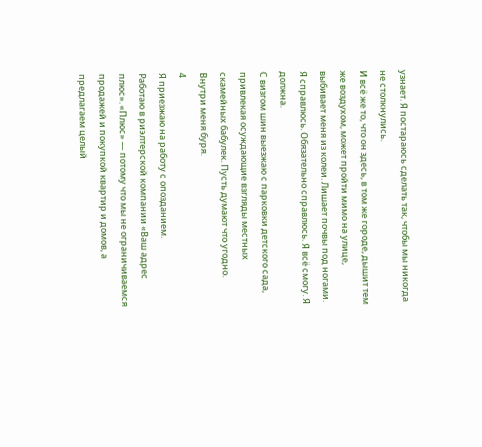узнает. Я постараюсь сделать так, чтобы мы никогда не столкнулись.
И всё же то, что он здесь, в том же городе, дышит тем же воздухом, может пройти мимо на улице, выбивает меня из колеи. Лишает почвы под ногами.
Я справлюсь. Обязательно справлюсь. Я всё смогу. Я должна.
С визгом шин выезжаю с парковки детского сада, привлекая осуждающие взгляды местных скамейных бабулек. Пусть думают что угодно.
Внутри меня буря.
4
Я приезжаю на работу с опозданием.
Работаю в риэлтерской компании «Ваш адрес плюс». «Плюс» — потому что мы не ограничиваемся продажей и покупкой квартир и домов, а предлагаем целый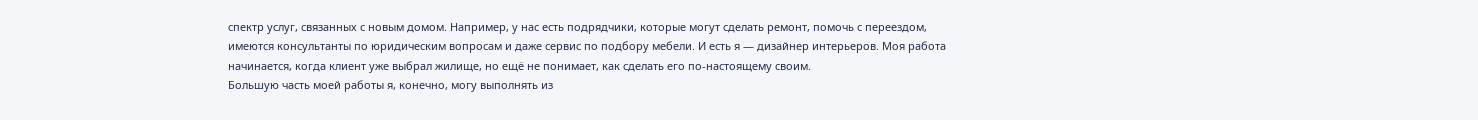спектр услуг, связанных с новым домом. Например, у нас есть подрядчики, которые могут сделать ремонт, помочь с переездом, имеются консультанты по юридическим вопросам и даже сервис по подбору мебели. И есть я — дизайнер интерьеров. Моя работа начинается, когда клиент уже выбрал жилище, но ещё не понимает, как сделать его по-настоящему своим.
Большую часть моей работы я, конечно, могу выполнять из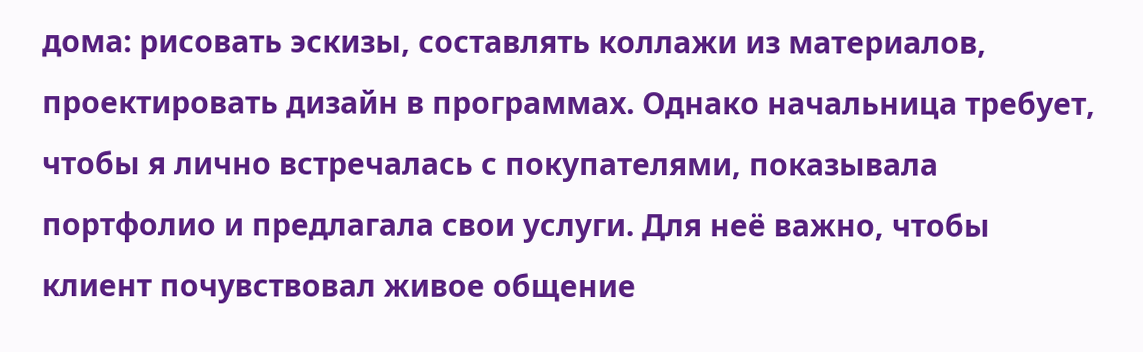дома: рисовать эскизы, составлять коллажи из материалов, проектировать дизайн в программах. Однако начальница требует, чтобы я лично встречалась с покупателями, показывала портфолио и предлагала свои услуги. Для неё важно, чтобы клиент почувствовал живое общение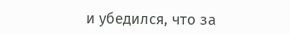и убедился, что за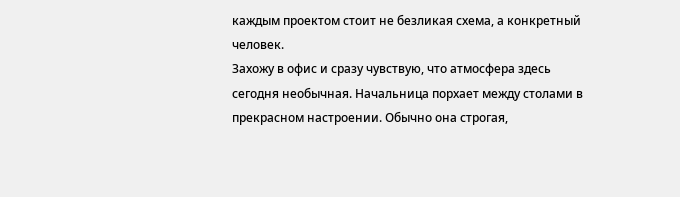каждым проектом стоит не безликая схема, а конкретный человек.
Захожу в офис и сразу чувствую, что атмосфера здесь сегодня необычная. Начальница порхает между столами в прекрасном настроении. Обычно она строгая,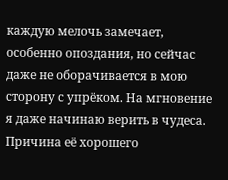каждую мелочь замечает, особенно опоздания, но сейчас даже не оборачивается в мою сторону с упрёком. На мгновение я даже начинаю верить в чудеса.
Причина её хорошего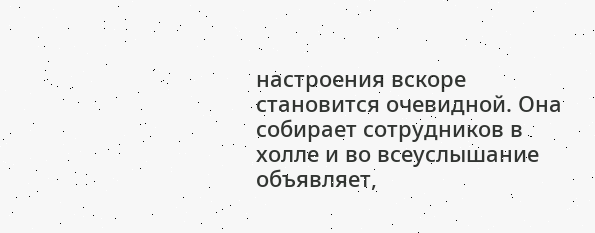настроения вскоре становится очевидной. Она собирает сотрудников в холле и во всеуслышание объявляет,